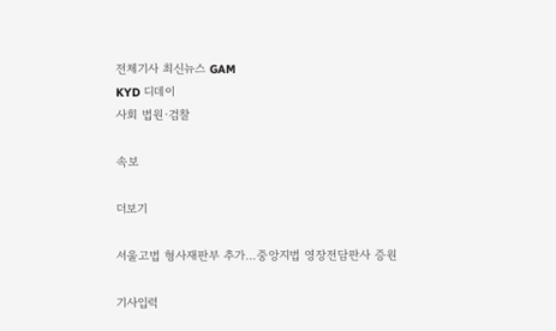전체기사 최신뉴스 GAM
KYD 디데이
사회 법원·검찰

속보

더보기

서울고법 형사재판부 추가…중앙지법 영장전담판사 증원

기사입력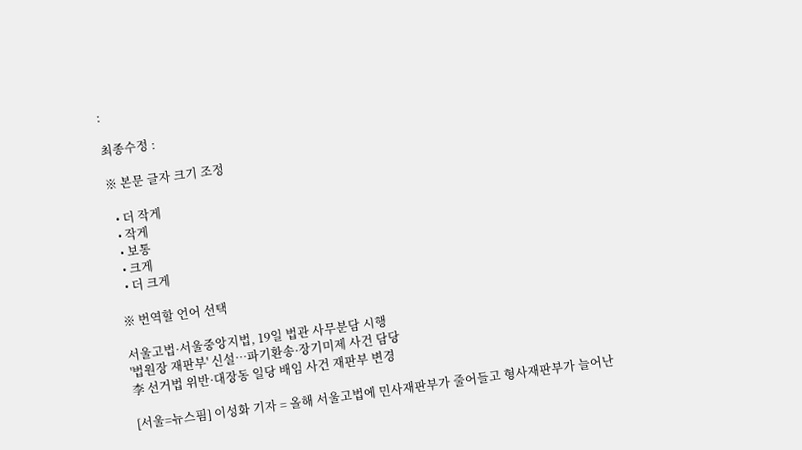:

최종수정 :

※ 본문 글자 크기 조정

  • 더 작게
  • 작게
  • 보통
  • 크게
  • 더 크게

※ 번역할 언어 선택

서울고법·서울중앙지법, 19일 법관 사무분담 시행
'법원장 재판부' 신설…파기환송·장기미제 사건 담당
李 선거법 위반·대장동 일당 배임 사건 재판부 변경

[서울=뉴스핌] 이성화 기자 = 올해 서울고법에 민사재판부가 줄어들고 형사재판부가 늘어난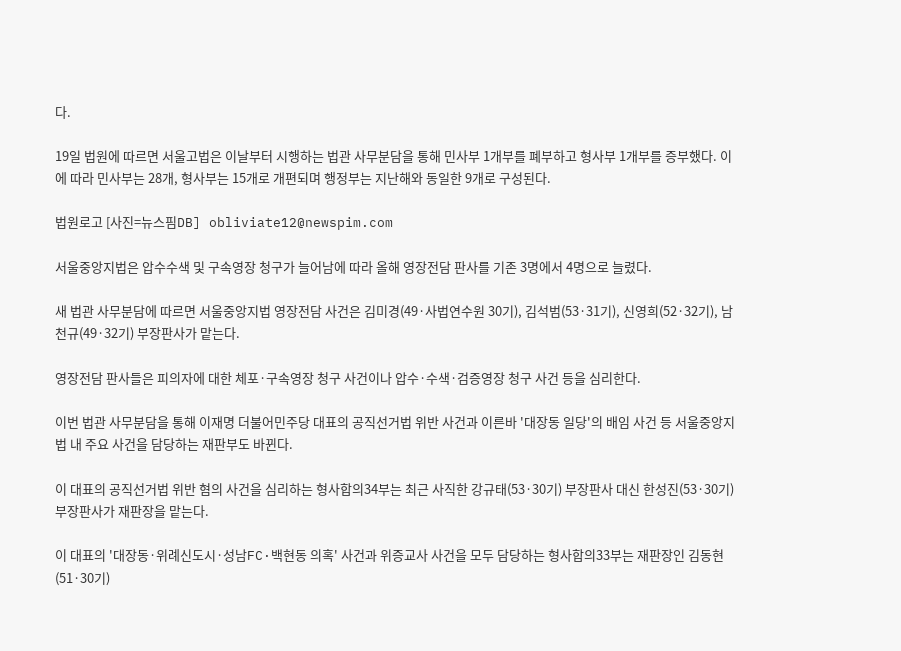다.

19일 법원에 따르면 서울고법은 이날부터 시행하는 법관 사무분담을 통해 민사부 1개부를 폐부하고 형사부 1개부를 증부했다. 이에 따라 민사부는 28개, 형사부는 15개로 개편되며 행정부는 지난해와 동일한 9개로 구성된다.

법원로고 [사진=뉴스핌DB] obliviate12@newspim.com

서울중앙지법은 압수수색 및 구속영장 청구가 늘어남에 따라 올해 영장전담 판사를 기존 3명에서 4명으로 늘렸다.

새 법관 사무분담에 따르면 서울중앙지법 영장전담 사건은 김미경(49·사법연수원 30기), 김석범(53·31기), 신영희(52·32기), 남천규(49·32기) 부장판사가 맡는다.

영장전담 판사들은 피의자에 대한 체포·구속영장 청구 사건이나 압수·수색·검증영장 청구 사건 등을 심리한다.

이번 법관 사무분담을 통해 이재명 더불어민주당 대표의 공직선거법 위반 사건과 이른바 '대장동 일당'의 배임 사건 등 서울중앙지법 내 주요 사건을 담당하는 재판부도 바뀐다.

이 대표의 공직선거법 위반 혐의 사건을 심리하는 형사합의34부는 최근 사직한 강규태(53·30기) 부장판사 대신 한성진(53·30기) 부장판사가 재판장을 맡는다.

이 대표의 '대장동·위례신도시·성남FC·백현동 의혹' 사건과 위증교사 사건을 모두 담당하는 형사합의33부는 재판장인 김동현(51·30기)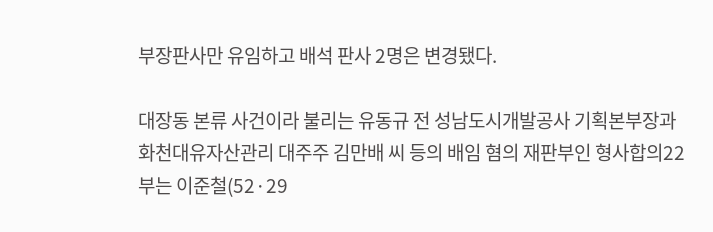부장판사만 유임하고 배석 판사 2명은 변경됐다.

대장동 본류 사건이라 불리는 유동규 전 성남도시개발공사 기획본부장과 화천대유자산관리 대주주 김만배 씨 등의 배임 혐의 재판부인 형사합의22부는 이준철(52·29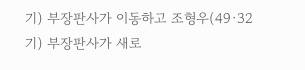기) 부장판사가 이동하고 조형우(49·32기) 부장판사가 새로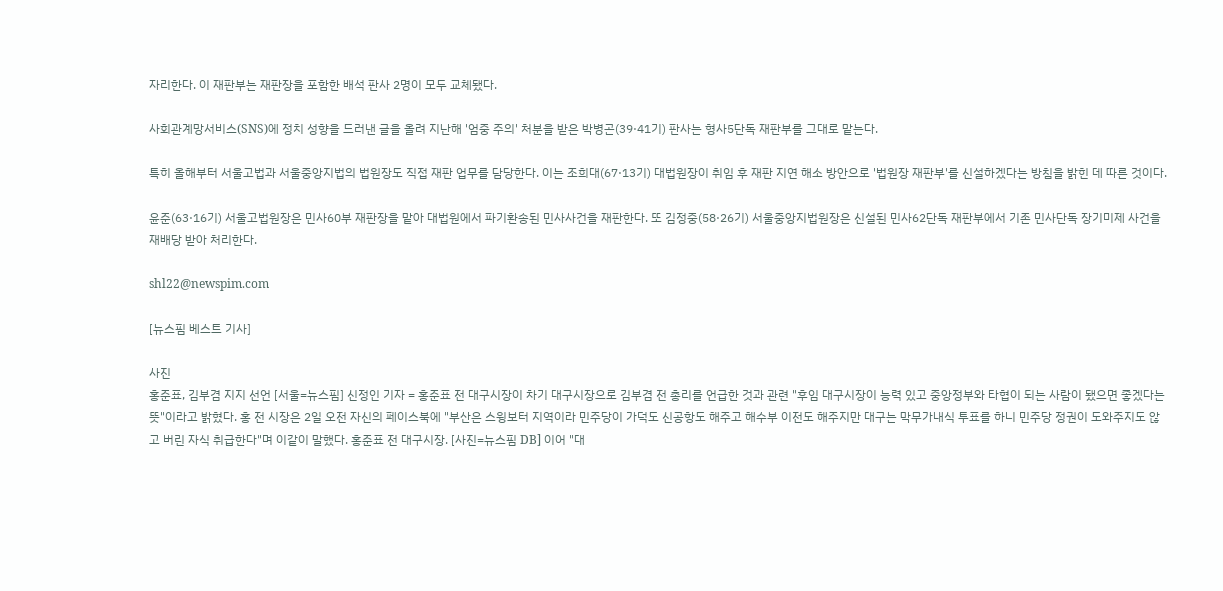자리한다. 이 재판부는 재판장을 포함한 배석 판사 2명이 모두 교체됐다.

사회관계망서비스(SNS)에 정치 성향을 드러낸 글을 올려 지난해 '엄중 주의' 처분을 받은 박병곤(39·41기) 판사는 형사5단독 재판부를 그대로 맡는다.

특히 올해부터 서울고법과 서울중앙지법의 법원장도 직접 재판 업무를 담당한다. 이는 조희대(67·13기) 대법원장이 취임 후 재판 지연 해소 방안으로 '법원장 재판부'를 신설하겠다는 방침을 밝힌 데 따른 것이다.

윤준(63·16기) 서울고법원장은 민사60부 재판장을 맡아 대법원에서 파기환송된 민사사건을 재판한다. 또 김정중(58·26기) 서울중앙지법원장은 신설된 민사62단독 재판부에서 기존 민사단독 장기미제 사건을 재배당 받아 처리한다.

shl22@newspim.com

[뉴스핌 베스트 기사]

사진
홍준표, 김부겸 지지 선언 [서울=뉴스핌] 신정인 기자 = 홍준표 전 대구시장이 차기 대구시장으로 김부겸 전 총리를 언급한 것과 관련 "후임 대구시장이 능력 있고 중앙정부와 타협이 되는 사람이 됐으면 좋겠다는 뜻"이라고 밝혔다. 홍 전 시장은 2일 오전 자신의 페이스북에 "부산은 스윙보터 지역이라 민주당이 가덕도 신공항도 해주고 해수부 이전도 해주지만 대구는 막무가내식 투표를 하니 민주당 정권이 도와주지도 않고 버린 자식 취급한다"며 이같이 말했다. 홍준표 전 대구시장. [사진=뉴스핌 DB] 이어 "대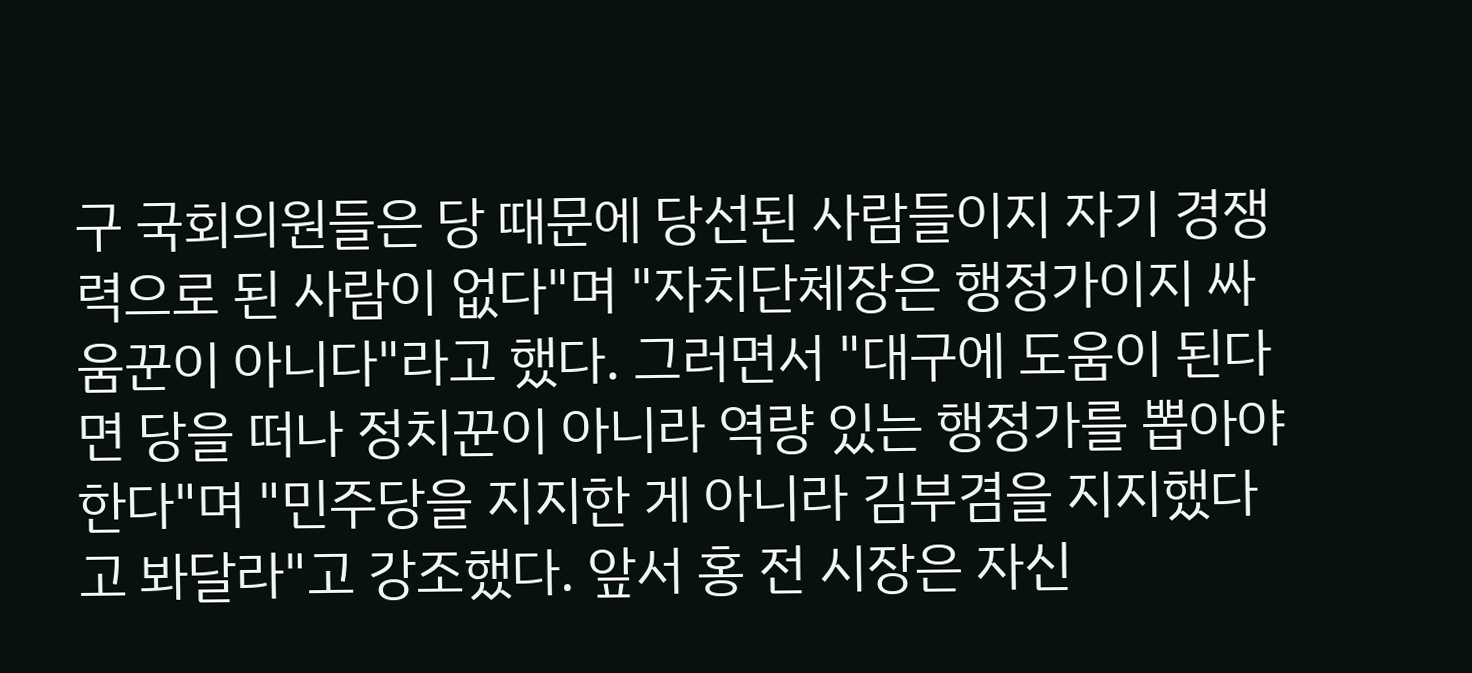구 국회의원들은 당 때문에 당선된 사람들이지 자기 경쟁력으로 된 사람이 없다"며 "자치단체장은 행정가이지 싸움꾼이 아니다"라고 했다. 그러면서 "대구에 도움이 된다면 당을 떠나 정치꾼이 아니라 역량 있는 행정가를 뽑아야 한다"며 "민주당을 지지한 게 아니라 김부겸을 지지했다고 봐달라"고 강조했다. 앞서 홍 전 시장은 자신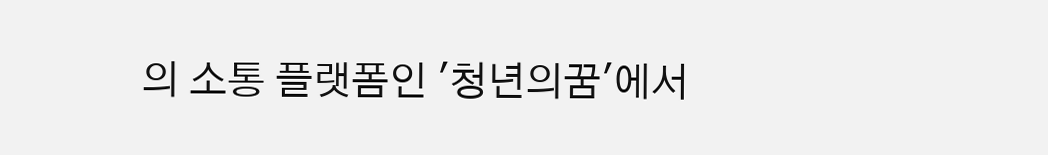의 소통 플랫폼인 '청년의꿈'에서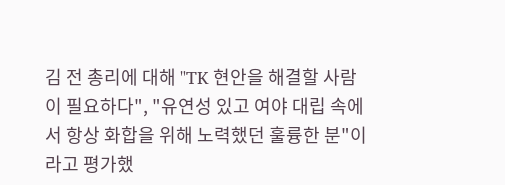김 전 총리에 대해 "TK 현안을 해결할 사람이 필요하다", "유연성 있고 여야 대립 속에서 항상 화합을 위해 노력했던 훌륭한 분"이라고 평가했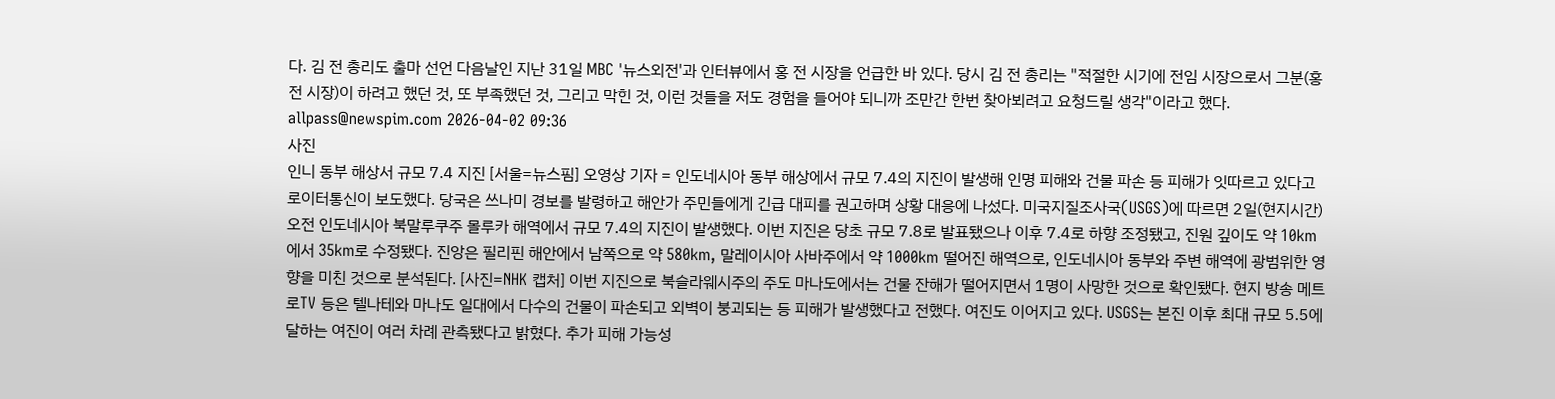다. 김 전 총리도 출마 선언 다음날인 지난 31일 MBC '뉴스외전'과 인터뷰에서 홍 전 시장을 언급한 바 있다. 당시 김 전 총리는 "적절한 시기에 전임 시장으로서 그분(홍 전 시장)이 하려고 했던 것, 또 부족했던 것, 그리고 막힌 것, 이런 것들을 저도 경험을 들어야 되니까 조만간 한번 찾아뵈려고 요청드릴 생각"이라고 했다. allpass@newspim.com 2026-04-02 09:36
사진
인니 동부 해상서 규모 7.4 지진 [서울=뉴스핌] 오영상 기자 = 인도네시아 동부 해상에서 규모 7.4의 지진이 발생해 인명 피해와 건물 파손 등 피해가 잇따르고 있다고 로이터통신이 보도했다. 당국은 쓰나미 경보를 발령하고 해안가 주민들에게 긴급 대피를 권고하며 상황 대응에 나섰다. 미국지질조사국(USGS)에 따르면 2일(현지시간) 오전 인도네시아 북말루쿠주 몰루카 해역에서 규모 7.4의 지진이 발생했다. 이번 지진은 당초 규모 7.8로 발표됐으나 이후 7.4로 하향 조정됐고, 진원 깊이도 약 10km에서 35km로 수정됐다. 진앙은 필리핀 해안에서 남쪽으로 약 580km, 말레이시아 사바주에서 약 1000km 떨어진 해역으로, 인도네시아 동부와 주변 해역에 광범위한 영향을 미친 것으로 분석된다. [사진=NHK 캡처] 이번 지진으로 북슬라웨시주의 주도 마나도에서는 건물 잔해가 떨어지면서 1명이 사망한 것으로 확인됐다. 현지 방송 메트로TV 등은 텔나테와 마나도 일대에서 다수의 건물이 파손되고 외벽이 붕괴되는 등 피해가 발생했다고 전했다. 여진도 이어지고 있다. USGS는 본진 이후 최대 규모 5.5에 달하는 여진이 여러 차례 관측됐다고 밝혔다. 추가 피해 가능성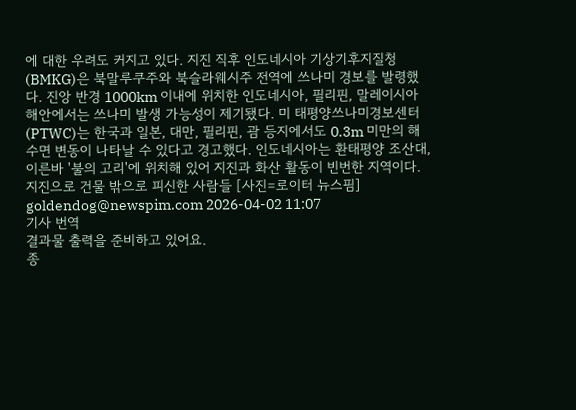에 대한 우려도 커지고 있다. 지진 직후 인도네시아 기상기후지질청(BMKG)은 북말루쿠주와 북슬라웨시주 전역에 쓰나미 경보를 발령했다. 진앙 반경 1000km 이내에 위치한 인도네시아, 필리핀, 말레이시아 해안에서는 쓰나미 발생 가능성이 제기됐다. 미 태평양쓰나미경보센터(PTWC)는 한국과 일본, 대만, 필리핀, 괌 등지에서도 0.3m 미만의 해수면 변동이 나타날 수 있다고 경고했다. 인도네시아는 환태평양 조산대, 이른바 '불의 고리'에 위치해 있어 지진과 화산 활동이 빈번한 지역이다. 지진으로 건물 밖으로 피신한 사람들 [사진=로이터 뉴스핌] goldendog@newspim.com 2026-04-02 11:07
기사 번역
결과물 출력을 준비하고 있어요.
종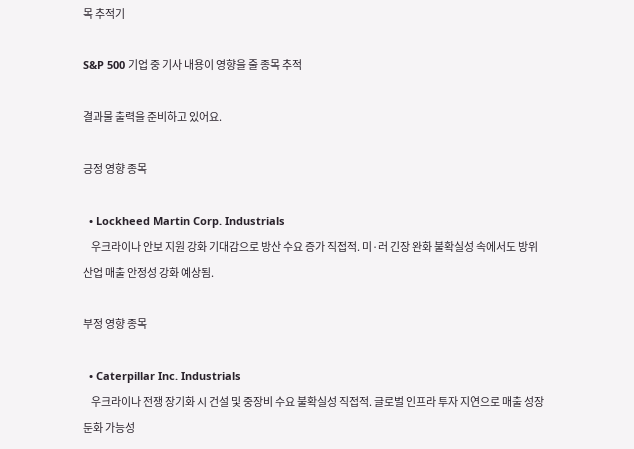목 추적기

S&P 500 기업 중 기사 내용이 영향을 줄 종목 추적

결과물 출력을 준비하고 있어요.

긍정 영향 종목

  • Lockheed Martin Corp. Industrials
    우크라이나 안보 지원 강화 기대감으로 방산 수요 증가 직접적. 미·러 긴장 완화 불확실성 속에서도 방위산업 매출 안정성 강화 예상됨.

부정 영향 종목

  • Caterpillar Inc. Industrials
    우크라이나 전쟁 장기화 시 건설 및 중장비 수요 불확실성 직접적. 글로벌 인프라 투자 지연으로 매출 성장 둔화 가능성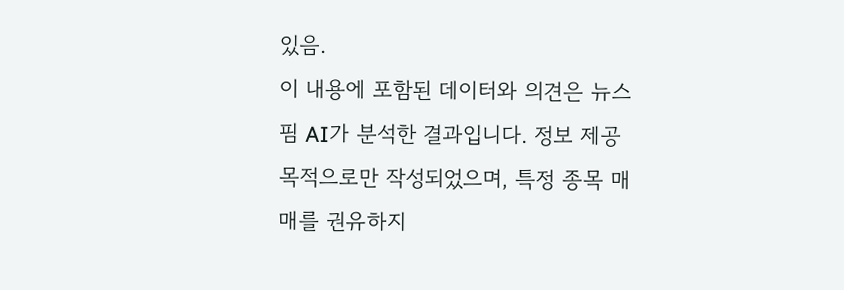있음.
이 내용에 포함된 데이터와 의견은 뉴스핌 AI가 분석한 결과입니다. 정보 제공 목적으로만 작성되었으며, 특정 종목 매매를 권유하지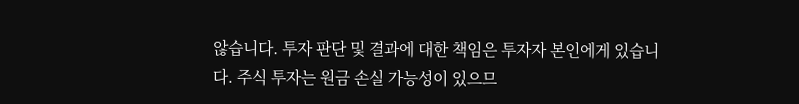않습니다. 투자 판단 및 결과에 대한 책임은 투자자 본인에게 있습니다. 주식 투자는 원금 손실 가능성이 있으므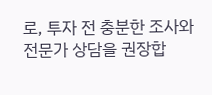로, 투자 전 충분한 조사와 전문가 상담을 권장합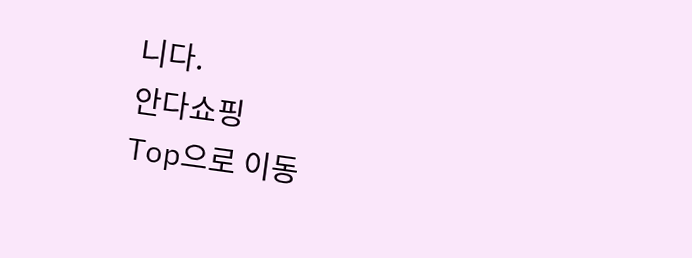니다.
안다쇼핑
Top으로 이동